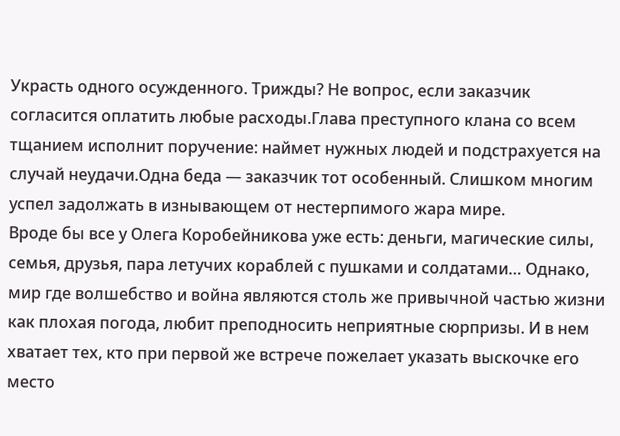Украсть одного осужденного. Трижды? Не вопрос, если заказчик согласится оплатить любые расходы.Глава преступного клана со всем тщанием исполнит поручение: наймет нужных людей и подстрахуется на случай неудачи.Одна беда — заказчик тот особенный. Слишком многим успел задолжать в изнывающем от нестерпимого жара мире.
Вроде бы все у Олега Коробейникова уже есть: деньги, магические силы, семья, друзья, пара летучих кораблей с пушками и солдатами… Однако, мир где волшебство и война являются столь же привычной частью жизни как плохая погода, любит преподносить неприятные сюрпризы. И в нем хватает тех, кто при первой же встрече пожелает указать выскочке его место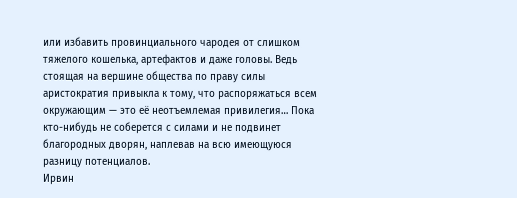или избавить провинциального чародея от слишком тяжелого кошелька, артефактов и даже головы. Ведь стоящая на вершине общества по праву силы аристократия привыкла к тому, что распоряжаться всем окружающим — это её неотъемлемая привилегия… Пока кто-нибудь не соберется с силами и не подвинет благородных дворян, наплевав на всю имеющуюся разницу потенциалов.
Ирвин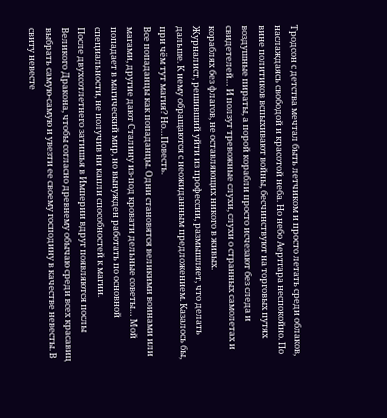Тродсон с детства мечтал быть летчиком и просто летать среди облаков, наслаждаясь свободой и красотой неба. Но небо Аертгара неспокойно. По вине политиков вспыхивают войны, бесчинствуют на торговых путях воздушные пираты, а порой корабли просто исчезают без следа и свидетелей… И ползут тревожные слухи, слухи о странных самолетах и кораблях без флагов, не оставляющих никого в живых.
Журналист, решивший уйти из профессии, размышляет, что делать дальше. К нему обращаются с неожиданным предложением. Казалось бы, при чём тут магия? Но…Повесть.
Все попаданцы как попаданцы. Одни становятся великими воинами или магами, другие дают Сталину из-под кровати дельные советы… Мой попадает в магический мир, но вынужден работать по основной специальности, не получив ни капли способностей к магии.
После двухсотлетнего затишья в Империи вдруг появляются послы Великого Дракона, чтобы согласно древнему обычаю среди всех красавиц выбрать самую-самую и увезти ее своему господину в качестве невесты. В свиту невесте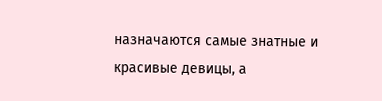назначаются самые знатные и красивые девицы, а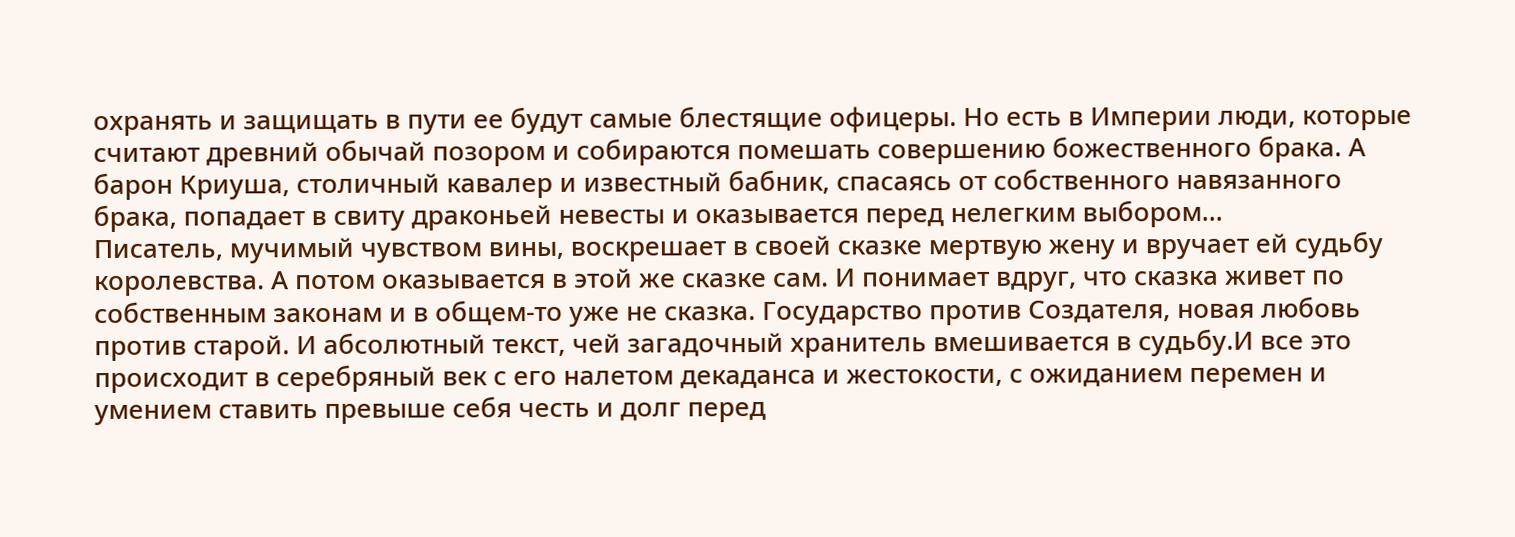охранять и защищать в пути ее будут самые блестящие офицеры. Но есть в Империи люди, которые считают древний обычай позором и собираются помешать совершению божественного брака. А барон Криуша, столичный кавалер и известный бабник, спасаясь от собственного навязанного брака, попадает в свиту драконьей невесты и оказывается перед нелегким выбором…
Писатель, мучимый чувством вины, воскрешает в своей сказке мертвую жену и вручает ей судьбу королевства. А потом оказывается в этой же сказке сам. И понимает вдруг, что сказка живет по собственным законам и в общем-то уже не сказка. Государство против Создателя, новая любовь против старой. И абсолютный текст, чей загадочный хранитель вмешивается в судьбу.И все это происходит в серебряный век с его налетом декаданса и жестокости, с ожиданием перемен и умением ставить превыше себя честь и долг перед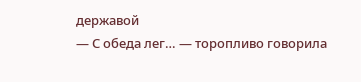державой
— С обеда лег… — торопливо говорила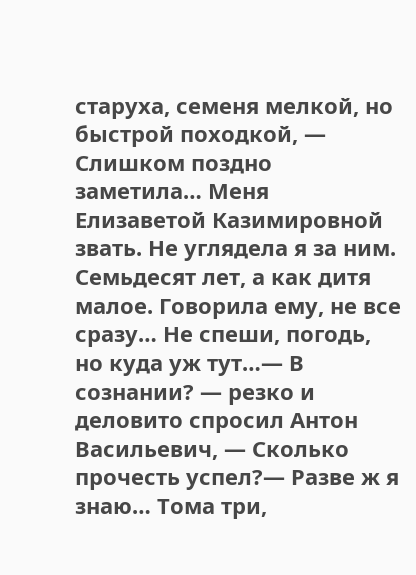старуха, семеня мелкой, но быстрой походкой, — Слишком поздно заметила… Меня Елизаветой Казимировной звать. Не углядела я за ним. Семьдесят лет, а как дитя малое. Говорила ему, не все сразу… Не спеши, погодь, но куда уж тут…— В сознании? — резко и деловито спросил Антон Васильевич, — Сколько прочесть успел?— Разве ж я знаю… Тома три,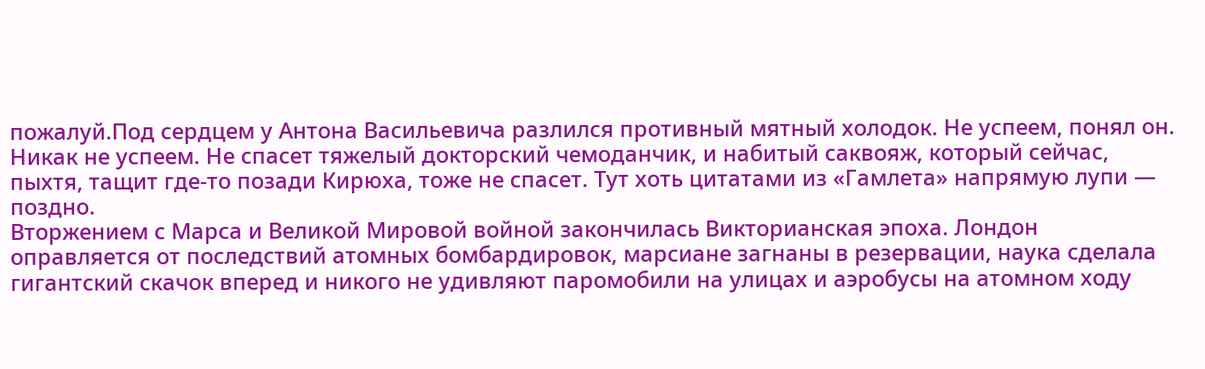пожалуй.Под сердцем у Антона Васильевича разлился противный мятный холодок. Не успеем, понял он. Никак не успеем. Не спасет тяжелый докторский чемоданчик, и набитый саквояж, который сейчас, пыхтя, тащит где-то позади Кирюха, тоже не спасет. Тут хоть цитатами из «Гамлета» напрямую лупи — поздно.
Вторжением с Марса и Великой Мировой войной закончилась Викторианская эпоха. Лондон оправляется от последствий атомных бомбардировок, марсиане загнаны в резервации, наука сделала гигантский скачок вперед и никого не удивляют паромобили на улицах и аэробусы на атомном ходу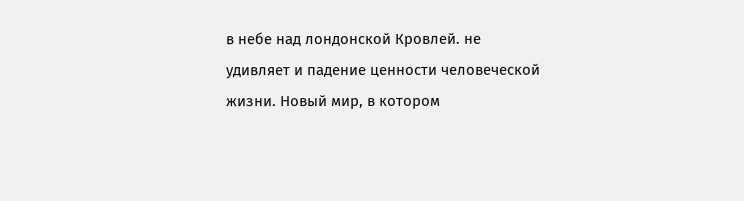в небе над лондонской Кровлей. не удивляет и падение ценности человеческой жизни. Новый мир, в котором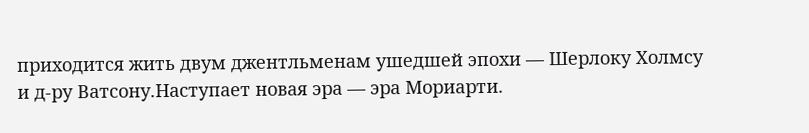приходится жить двум джентльменам ушедшей эпохи — Шерлоку Холмсу и д-ру Ватсону.Наступает новая эра — эра Мориарти.